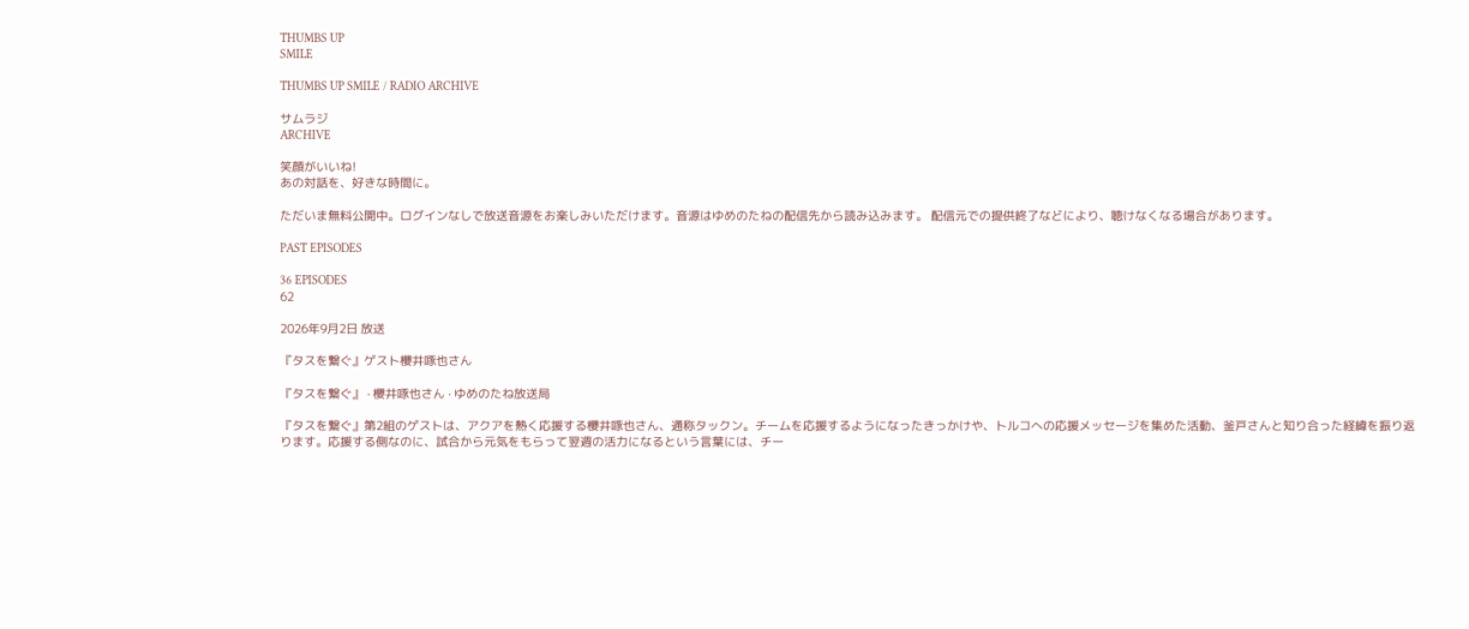THUMBS UP
SMILE

THUMBS UP SMILE / RADIO ARCHIVE

サムラジ
ARCHIVE

笑顔がいいね!
あの対話を、好きな時間に。

ただいま無料公開中。ログインなしで放送音源をお楽しみいただけます。音源はゆめのたねの配信先から読み込みます。 配信元での提供終了などにより、聴けなくなる場合があります。

PAST EPISODES

36 EPISODES
62

2026年9月2日 放送

『タスを繋ぐ』ゲスト櫻井啄也さん

『タスを繋ぐ』 · 櫻井啄也さん · ゆめのたね放送局

『タスを繋ぐ』第2組のゲストは、アクアを熱く応援する櫻井啄也さん、通称タックン。チームを応援するようになったきっかけや、トルコへの応援メッセージを集めた活動、釜戸さんと知り合った経緯を振り返ります。応援する側なのに、試合から元気をもらって翌週の活力になるという言葉には、チー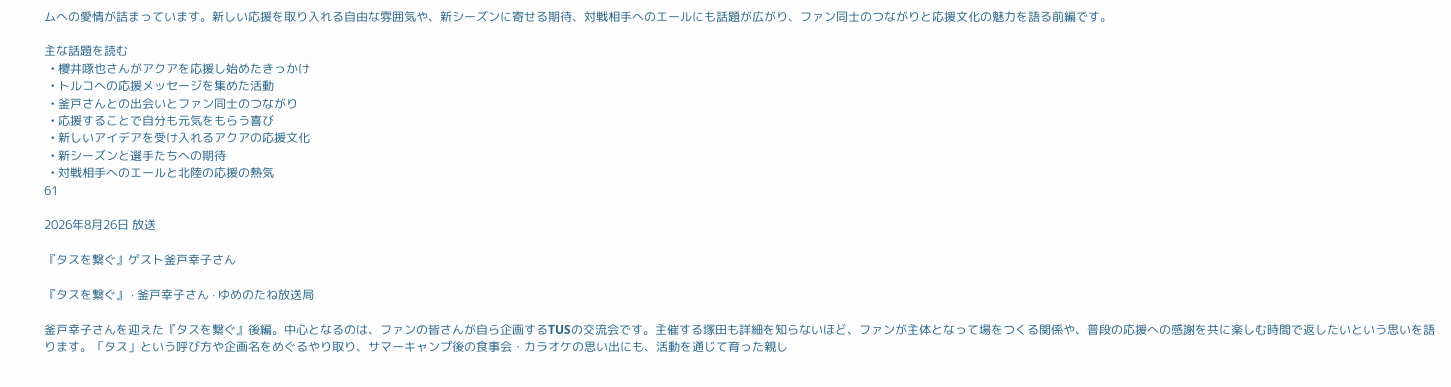ムへの愛情が詰まっています。新しい応援を取り入れる自由な雰囲気や、新シーズンに寄せる期待、対戦相手へのエールにも話題が広がり、ファン同士のつながりと応援文化の魅力を語る前編です。

主な話題を読む
  • 櫻井啄也さんがアクアを応援し始めたきっかけ
  • トルコへの応援メッセージを集めた活動
  • 釜戸さんとの出会いとファン同士のつながり
  • 応援することで自分も元気をもらう喜び
  • 新しいアイデアを受け入れるアクアの応援文化
  • 新シーズンと選手たちへの期待
  • 対戦相手へのエールと北陸の応援の熱気
61

2026年8月26日 放送

『タスを繋ぐ』ゲスト釜戸幸子さん

『タスを繋ぐ』 · 釜戸幸子さん · ゆめのたね放送局

釜戸幸子さんを迎えた『タスを繋ぐ』後編。中心となるのは、ファンの皆さんが自ら企画するTUSの交流会です。主催する塚田も詳細を知らないほど、ファンが主体となって場をつくる関係や、普段の応援への感謝を共に楽しむ時間で返したいという思いを語ります。「タス」という呼び方や企画名をめぐるやり取り、サマーキャンプ後の食事会・カラオケの思い出にも、活動を通じて育った親し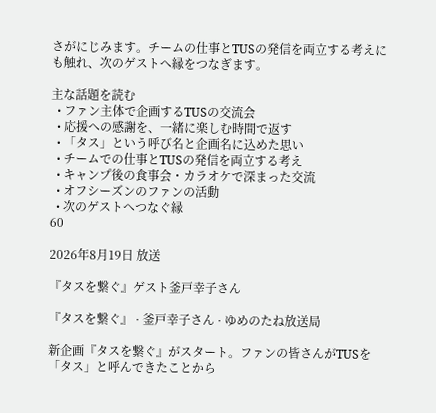さがにじみます。チームの仕事とTUSの発信を両立する考えにも触れ、次のゲストへ縁をつなぎます。

主な話題を読む
  • ファン主体で企画するTUSの交流会
  • 応援への感謝を、一緒に楽しむ時間で返す
  • 「タス」という呼び名と企画名に込めた思い
  • チームでの仕事とTUSの発信を両立する考え
  • キャンプ後の食事会・カラオケで深まった交流
  • オフシーズンのファンの活動
  • 次のゲストへつなぐ縁
60

2026年8月19日 放送

『タスを繋ぐ』ゲスト釜戸幸子さん

『タスを繋ぐ』 · 釜戸幸子さん · ゆめのたね放送局

新企画『タスを繋ぐ』がスタート。ファンの皆さんがTUSを「タス」と呼んできたことから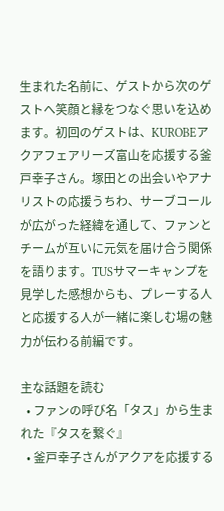生まれた名前に、ゲストから次のゲストへ笑顔と縁をつなぐ思いを込めます。初回のゲストは、KUROBEアクアフェアリーズ富山を応援する釜戸幸子さん。塚田との出会いやアナリストの応援うちわ、サーブコールが広がった経緯を通して、ファンとチームが互いに元気を届け合う関係を語ります。TUSサマーキャンプを見学した感想からも、プレーする人と応援する人が一緒に楽しむ場の魅力が伝わる前編です。

主な話題を読む
  • ファンの呼び名「タス」から生まれた『タスを繋ぐ』
  • 釜戸幸子さんがアクアを応援する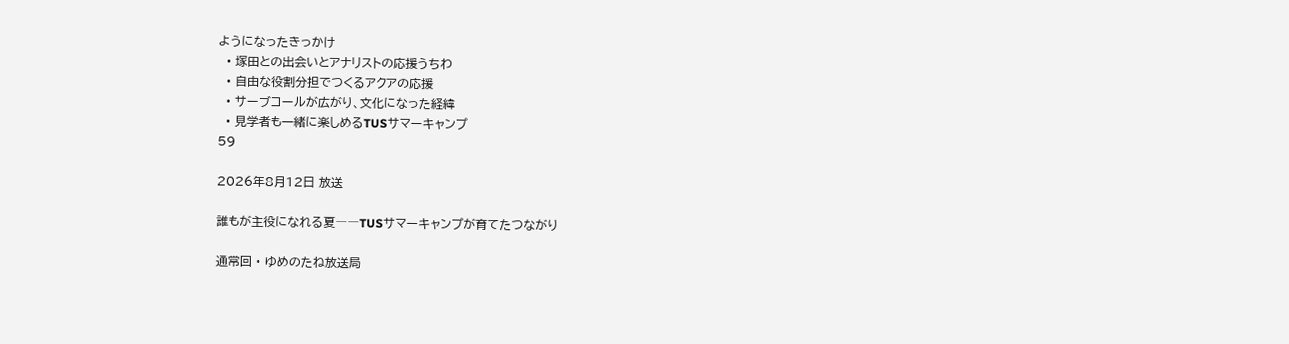ようになったきっかけ
  • 塚田との出会いとアナリストの応援うちわ
  • 自由な役割分担でつくるアクアの応援
  • サーブコールが広がり、文化になった経緯
  • 見学者も一緒に楽しめるTUSサマーキャンプ
59

2026年8月12日 放送

誰もが主役になれる夏――TUSサマーキャンプが育てたつながり

通常回 · ゆめのたね放送局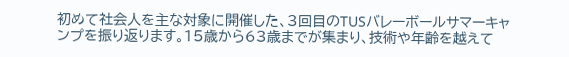初めて社会人を主な対象に開催した、3回目のTUSバレーボールサマーキャンプを振り返ります。15歳から63歳までが集まり、技術や年齢を越えて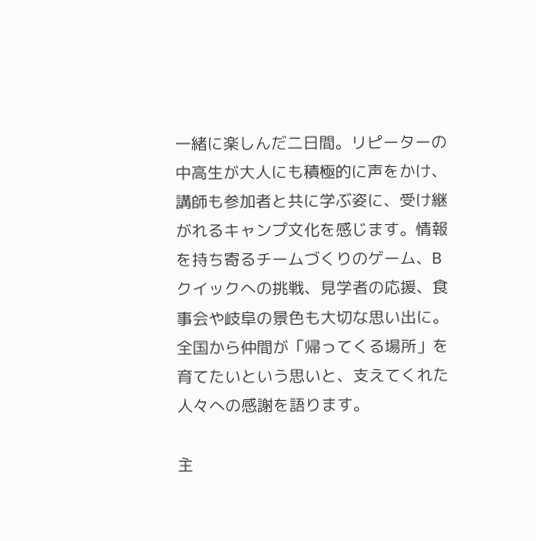一緒に楽しんだ二日間。リピーターの中高生が大人にも積極的に声をかけ、講師も参加者と共に学ぶ姿に、受け継がれるキャンプ文化を感じます。情報を持ち寄るチームづくりのゲーム、Bクイックへの挑戦、見学者の応援、食事会や岐阜の景色も大切な思い出に。全国から仲間が「帰ってくる場所」を育てたいという思いと、支えてくれた人々への感謝を語ります。

主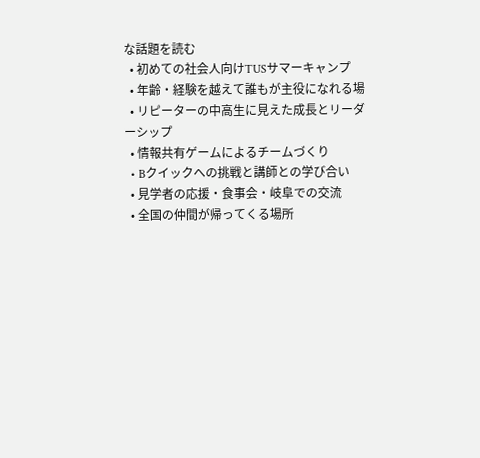な話題を読む
  • 初めての社会人向けTUSサマーキャンプ
  • 年齢・経験を越えて誰もが主役になれる場
  • リピーターの中高生に見えた成長とリーダーシップ
  • 情報共有ゲームによるチームづくり
  • Bクイックへの挑戦と講師との学び合い
  • 見学者の応援・食事会・岐阜での交流
  • 全国の仲間が帰ってくる場所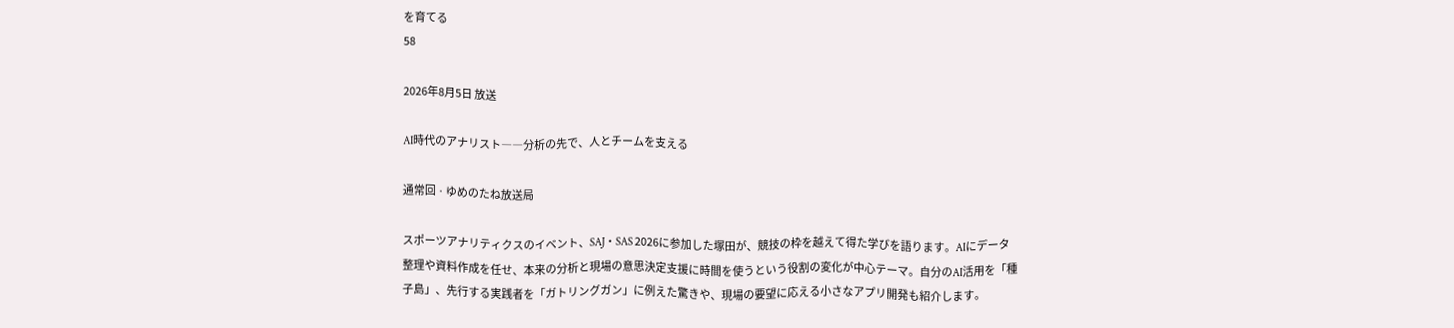を育てる
58

2026年8月5日 放送

AI時代のアナリスト――分析の先で、人とチームを支える

通常回 · ゆめのたね放送局

スポーツアナリティクスのイベント、SAJ・SAS 2026に参加した塚田が、競技の枠を越えて得た学びを語ります。AIにデータ整理や資料作成を任せ、本来の分析と現場の意思決定支援に時間を使うという役割の変化が中心テーマ。自分のAI活用を「種子島」、先行する実践者を「ガトリングガン」に例えた驚きや、現場の要望に応える小さなアプリ開発も紹介します。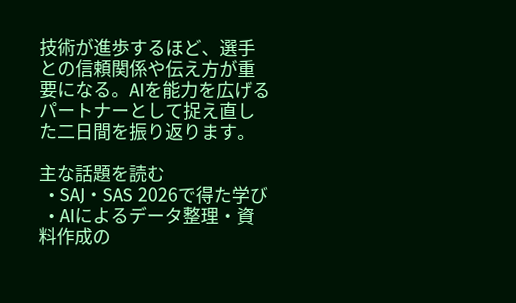技術が進歩するほど、選手との信頼関係や伝え方が重要になる。AIを能力を広げるパートナーとして捉え直した二日間を振り返ります。

主な話題を読む
  • SAJ・SAS 2026で得た学び
  • AIによるデータ整理・資料作成の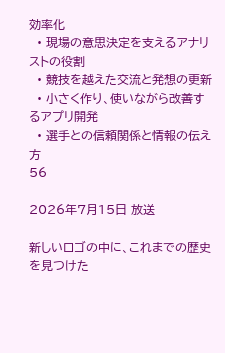効率化
  • 現場の意思決定を支えるアナリストの役割
  • 競技を越えた交流と発想の更新
  • 小さく作り、使いながら改善するアプリ開発
  • 選手との信頼関係と情報の伝え方
56

2026年7月15日 放送

新しいロゴの中に、これまでの歴史を見つけた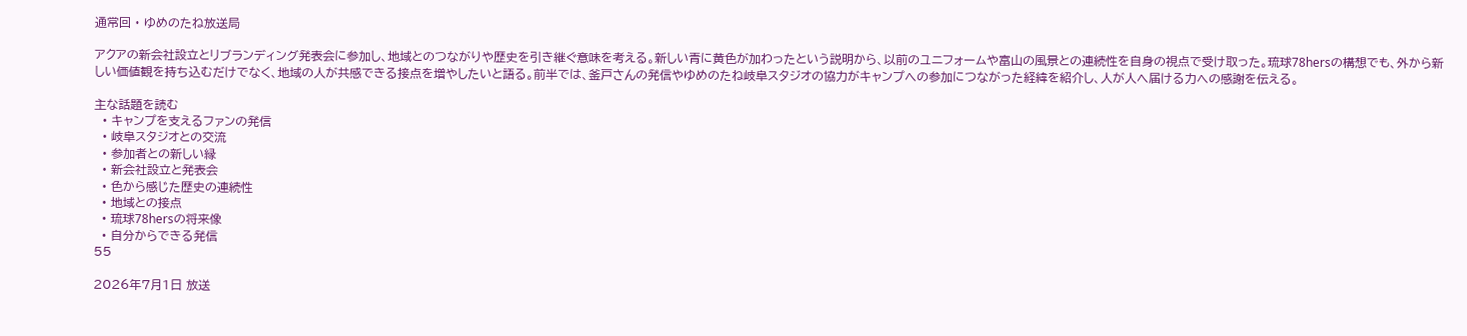通常回 · ゆめのたね放送局

アクアの新会社設立とリブランディング発表会に参加し、地域とのつながりや歴史を引き継ぐ意味を考える。新しい青に黄色が加わったという説明から、以前のユニフォームや富山の風景との連続性を自身の視点で受け取った。琉球78hersの構想でも、外から新しい価値観を持ち込むだけでなく、地域の人が共感できる接点を増やしたいと語る。前半では、釜戸さんの発信やゆめのたね岐阜スタジオの協力がキャンプへの参加につながった経緯を紹介し、人が人へ届ける力への感謝を伝える。

主な話題を読む
  • キャンプを支えるファンの発信
  • 岐阜スタジオとの交流
  • 参加者との新しい縁
  • 新会社設立と発表会
  • 色から感じた歴史の連続性
  • 地域との接点
  • 琉球78hersの将来像
  • 自分からできる発信
55

2026年7月1日 放送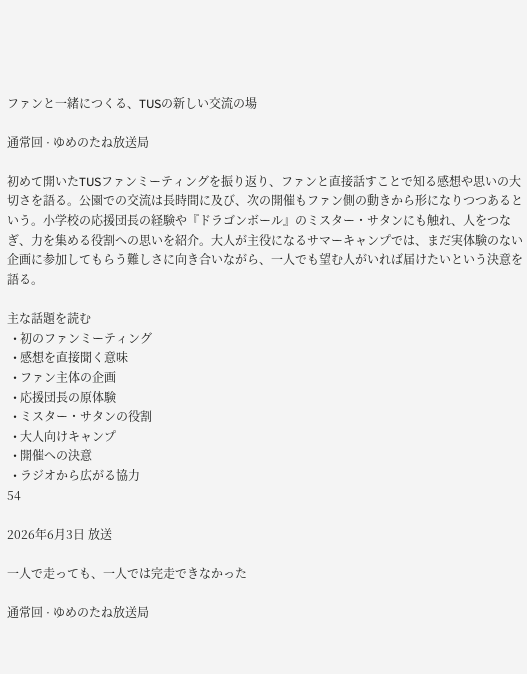ファンと一緒につくる、TUSの新しい交流の場

通常回 · ゆめのたね放送局

初めて開いたTUSファンミーティングを振り返り、ファンと直接話すことで知る感想や思いの大切さを語る。公園での交流は長時間に及び、次の開催もファン側の動きから形になりつつあるという。小学校の応援団長の経験や『ドラゴンボール』のミスター・サタンにも触れ、人をつなぎ、力を集める役割への思いを紹介。大人が主役になるサマーキャンプでは、まだ実体験のない企画に参加してもらう難しさに向き合いながら、一人でも望む人がいれば届けたいという決意を語る。

主な話題を読む
  • 初のファンミーティング
  • 感想を直接聞く意味
  • ファン主体の企画
  • 応援団長の原体験
  • ミスター・サタンの役割
  • 大人向けキャンプ
  • 開催への決意
  • ラジオから広がる協力
54

2026年6月3日 放送

一人で走っても、一人では完走できなかった

通常回 · ゆめのたね放送局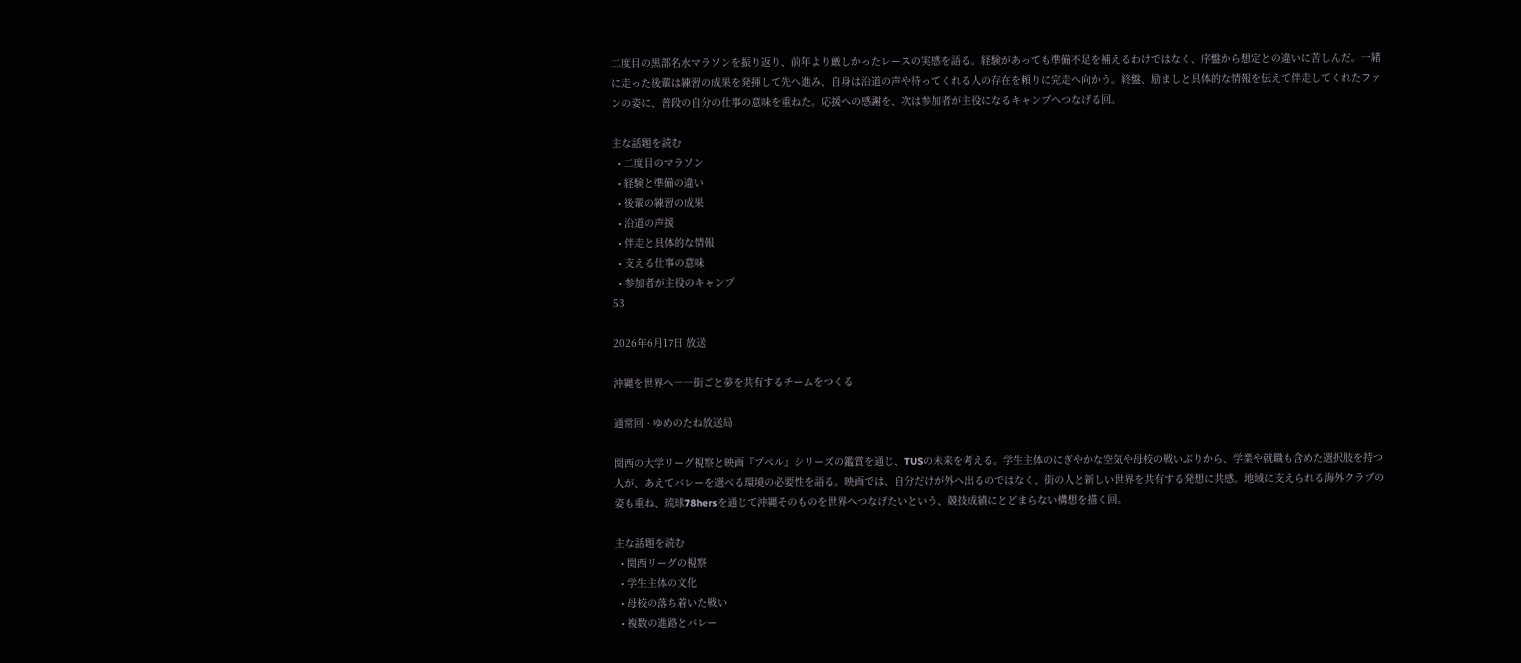二度目の黒部名水マラソンを振り返り、前年より厳しかったレースの実感を語る。経験があっても準備不足を補えるわけではなく、序盤から想定との違いに苦しんだ。一緒に走った後輩は練習の成果を発揮して先へ進み、自身は沿道の声や待ってくれる人の存在を頼りに完走へ向かう。終盤、励ましと具体的な情報を伝えて伴走してくれたファンの姿に、普段の自分の仕事の意味を重ねた。応援への感謝を、次は参加者が主役になるキャンプへつなげる回。

主な話題を読む
  • 二度目のマラソン
  • 経験と準備の違い
  • 後輩の練習の成果
  • 沿道の声援
  • 伴走と具体的な情報
  • 支える仕事の意味
  • 参加者が主役のキャンプ
53

2026年6月17日 放送

沖縄を世界へ――街ごと夢を共有するチームをつくる

通常回 · ゆめのたね放送局

関西の大学リーグ視察と映画『プペル』シリーズの鑑賞を通じ、TUSの未来を考える。学生主体のにぎやかな空気や母校の戦いぶりから、学業や就職も含めた選択肢を持つ人が、あえてバレーを選べる環境の必要性を語る。映画では、自分だけが外へ出るのではなく、街の人と新しい世界を共有する発想に共感。地域に支えられる海外クラブの姿も重ね、琉球78hersを通じて沖縄そのものを世界へつなげたいという、競技成績にとどまらない構想を描く回。

主な話題を読む
  • 関西リーグの視察
  • 学生主体の文化
  • 母校の落ち着いた戦い
  • 複数の進路とバレー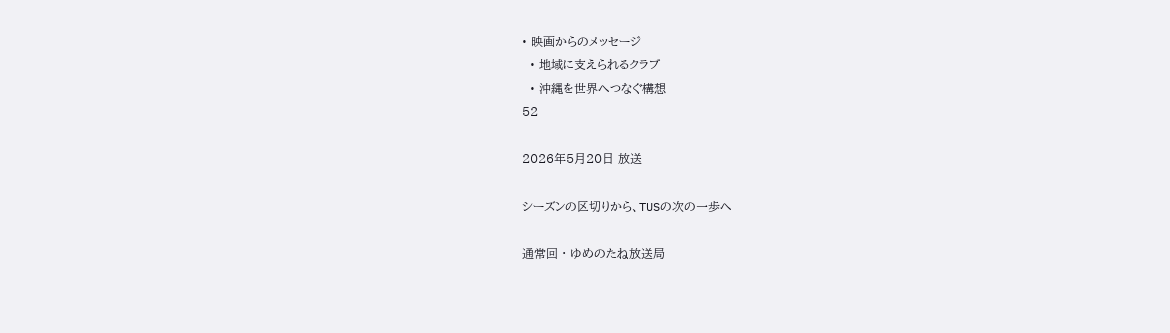• 映画からのメッセージ
  • 地域に支えられるクラブ
  • 沖縄を世界へつなぐ構想
52

2026年5月20日 放送

シーズンの区切りから、TUSの次の一歩へ

通常回 · ゆめのたね放送局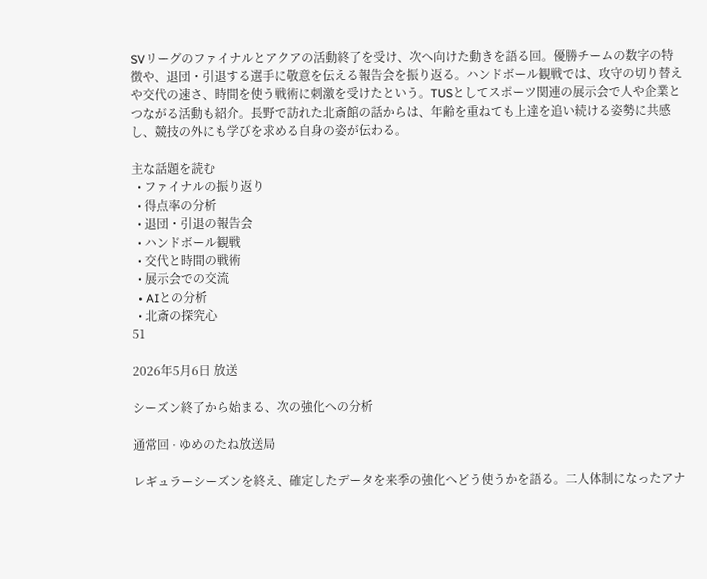SVリーグのファイナルとアクアの活動終了を受け、次へ向けた動きを語る回。優勝チームの数字の特徴や、退団・引退する選手に敬意を伝える報告会を振り返る。ハンドボール観戦では、攻守の切り替えや交代の速さ、時間を使う戦術に刺激を受けたという。TUSとしてスポーツ関連の展示会で人や企業とつながる活動も紹介。長野で訪れた北斎館の話からは、年齢を重ねても上達を追い続ける姿勢に共感し、競技の外にも学びを求める自身の姿が伝わる。

主な話題を読む
  • ファイナルの振り返り
  • 得点率の分析
  • 退団・引退の報告会
  • ハンドボール観戦
  • 交代と時間の戦術
  • 展示会での交流
  • AIとの分析
  • 北斎の探究心
51

2026年5月6日 放送

シーズン終了から始まる、次の強化への分析

通常回 · ゆめのたね放送局

レギュラーシーズンを終え、確定したデータを来季の強化へどう使うかを語る。二人体制になったアナ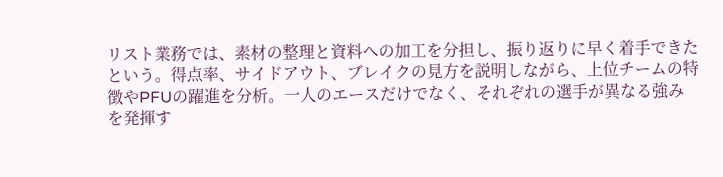リスト業務では、素材の整理と資料への加工を分担し、振り返りに早く着手できたという。得点率、サイドアウト、ブレイクの見方を説明しながら、上位チームの特徴やPFUの躍進を分析。一人のエースだけでなく、それぞれの選手が異なる強みを発揮す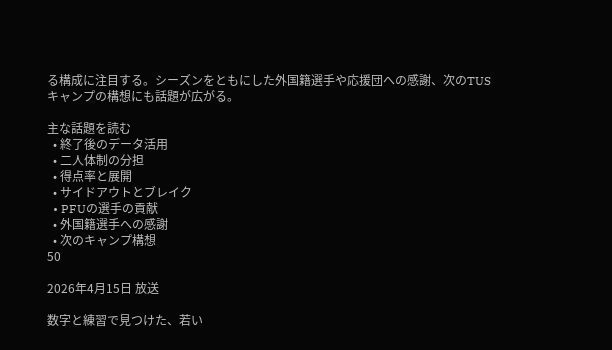る構成に注目する。シーズンをともにした外国籍選手や応援団への感謝、次のTUSキャンプの構想にも話題が広がる。

主な話題を読む
  • 終了後のデータ活用
  • 二人体制の分担
  • 得点率と展開
  • サイドアウトとブレイク
  • PFUの選手の貢献
  • 外国籍選手への感謝
  • 次のキャンプ構想
50

2026年4月15日 放送

数字と練習で見つけた、若い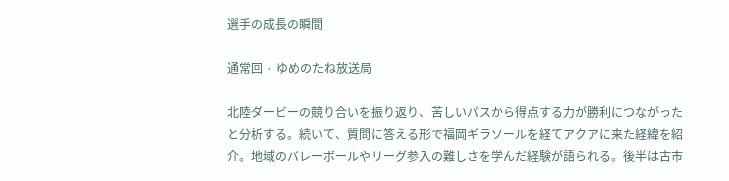選手の成長の瞬間

通常回 · ゆめのたね放送局

北陸ダービーの競り合いを振り返り、苦しいパスから得点する力が勝利につながったと分析する。続いて、質問に答える形で福岡ギラソールを経てアクアに来た経緯を紹介。地域のバレーボールやリーグ参入の難しさを学んだ経験が語られる。後半は古市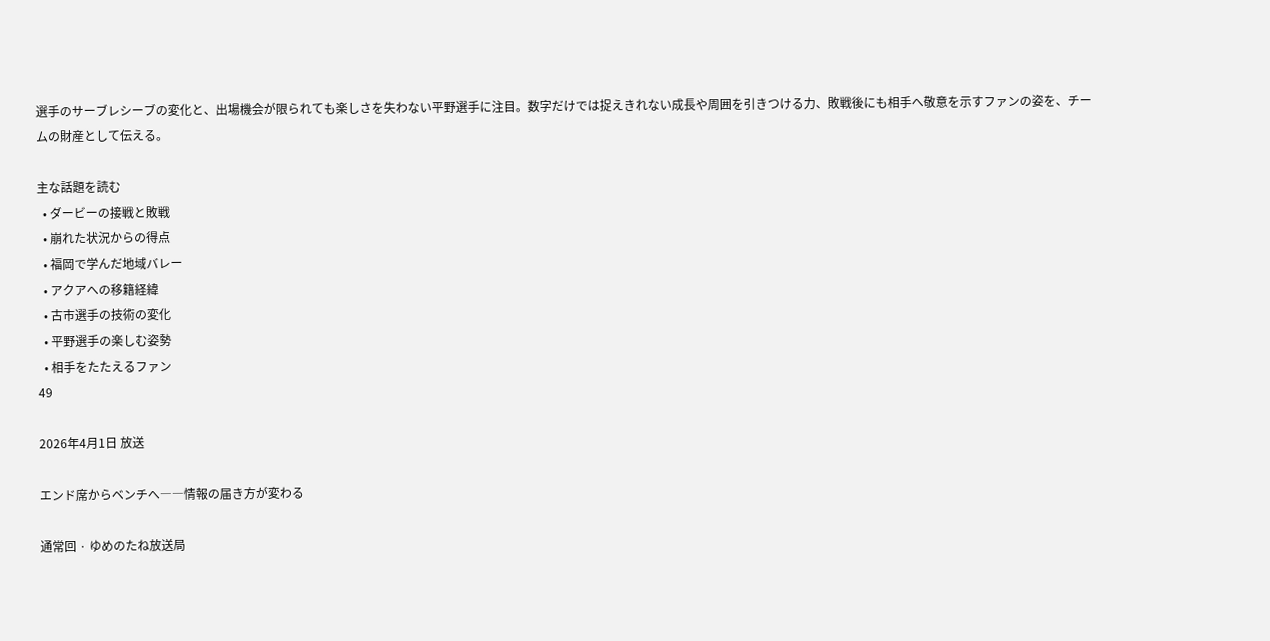選手のサーブレシーブの変化と、出場機会が限られても楽しさを失わない平野選手に注目。数字だけでは捉えきれない成長や周囲を引きつける力、敗戦後にも相手へ敬意を示すファンの姿を、チームの財産として伝える。

主な話題を読む
  • ダービーの接戦と敗戦
  • 崩れた状況からの得点
  • 福岡で学んだ地域バレー
  • アクアへの移籍経緯
  • 古市選手の技術の変化
  • 平野選手の楽しむ姿勢
  • 相手をたたえるファン
49

2026年4月1日 放送

エンド席からベンチへ――情報の届き方が変わる

通常回 · ゆめのたね放送局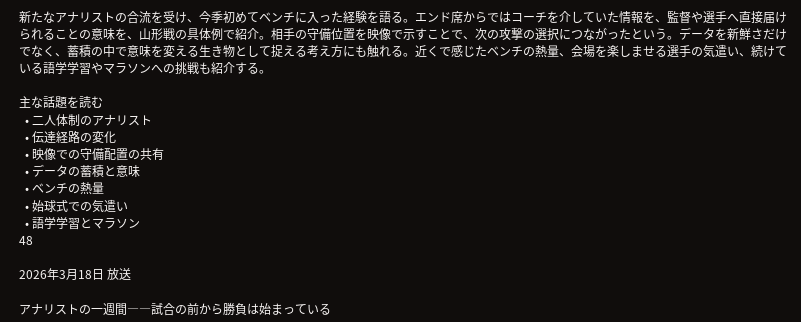新たなアナリストの合流を受け、今季初めてベンチに入った経験を語る。エンド席からではコーチを介していた情報を、監督や選手へ直接届けられることの意味を、山形戦の具体例で紹介。相手の守備位置を映像で示すことで、次の攻撃の選択につながったという。データを新鮮さだけでなく、蓄積の中で意味を変える生き物として捉える考え方にも触れる。近くで感じたベンチの熱量、会場を楽しませる選手の気遣い、続けている語学学習やマラソンへの挑戦も紹介する。

主な話題を読む
  • 二人体制のアナリスト
  • 伝達経路の変化
  • 映像での守備配置の共有
  • データの蓄積と意味
  • ベンチの熱量
  • 始球式での気遣い
  • 語学学習とマラソン
48

2026年3月18日 放送

アナリストの一週間――試合の前から勝負は始まっている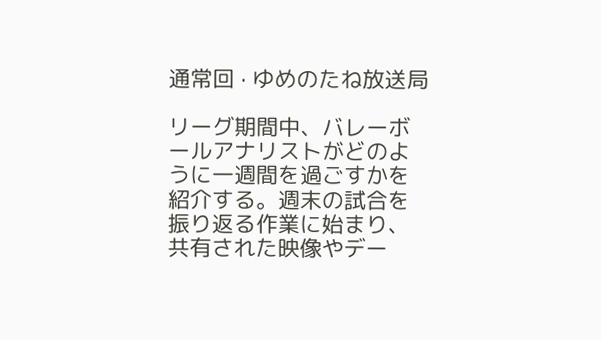通常回 · ゆめのたね放送局

リーグ期間中、バレーボールアナリストがどのように一週間を過ごすかを紹介する。週末の試合を振り返る作業に始まり、共有された映像やデー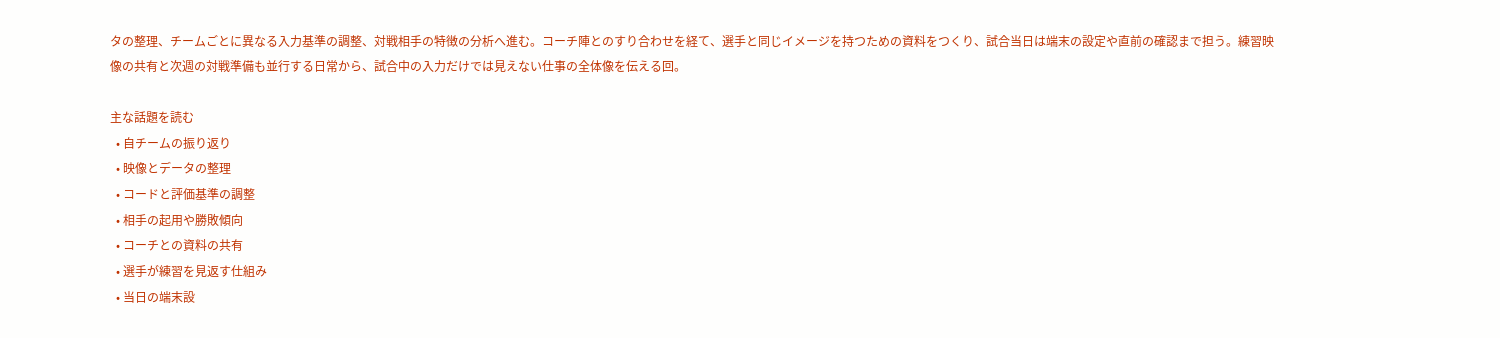タの整理、チームごとに異なる入力基準の調整、対戦相手の特徴の分析へ進む。コーチ陣とのすり合わせを経て、選手と同じイメージを持つための資料をつくり、試合当日は端末の設定や直前の確認まで担う。練習映像の共有と次週の対戦準備も並行する日常から、試合中の入力だけでは見えない仕事の全体像を伝える回。

主な話題を読む
  • 自チームの振り返り
  • 映像とデータの整理
  • コードと評価基準の調整
  • 相手の起用や勝敗傾向
  • コーチとの資料の共有
  • 選手が練習を見返す仕組み
  • 当日の端末設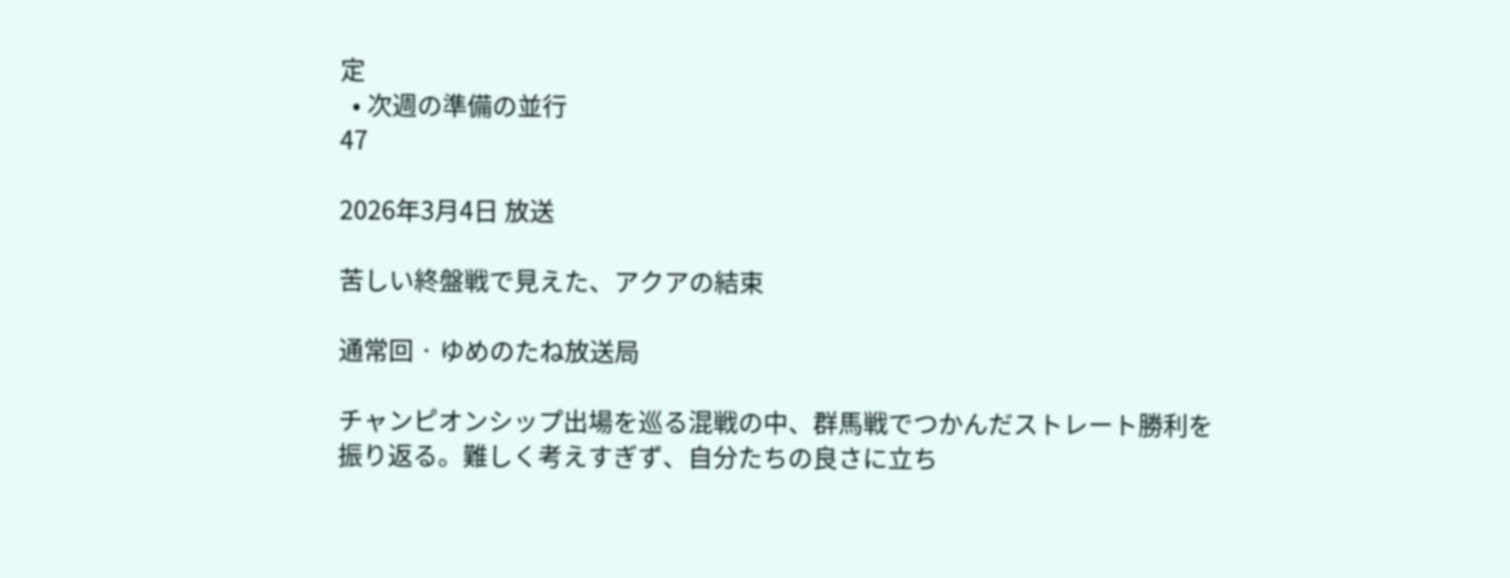定
  • 次週の準備の並行
47

2026年3月4日 放送

苦しい終盤戦で見えた、アクアの結束

通常回 · ゆめのたね放送局

チャンピオンシップ出場を巡る混戦の中、群馬戦でつかんだストレート勝利を振り返る。難しく考えすぎず、自分たちの良さに立ち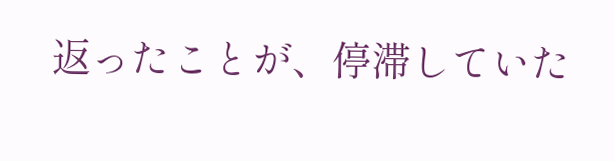返ったことが、停滞していた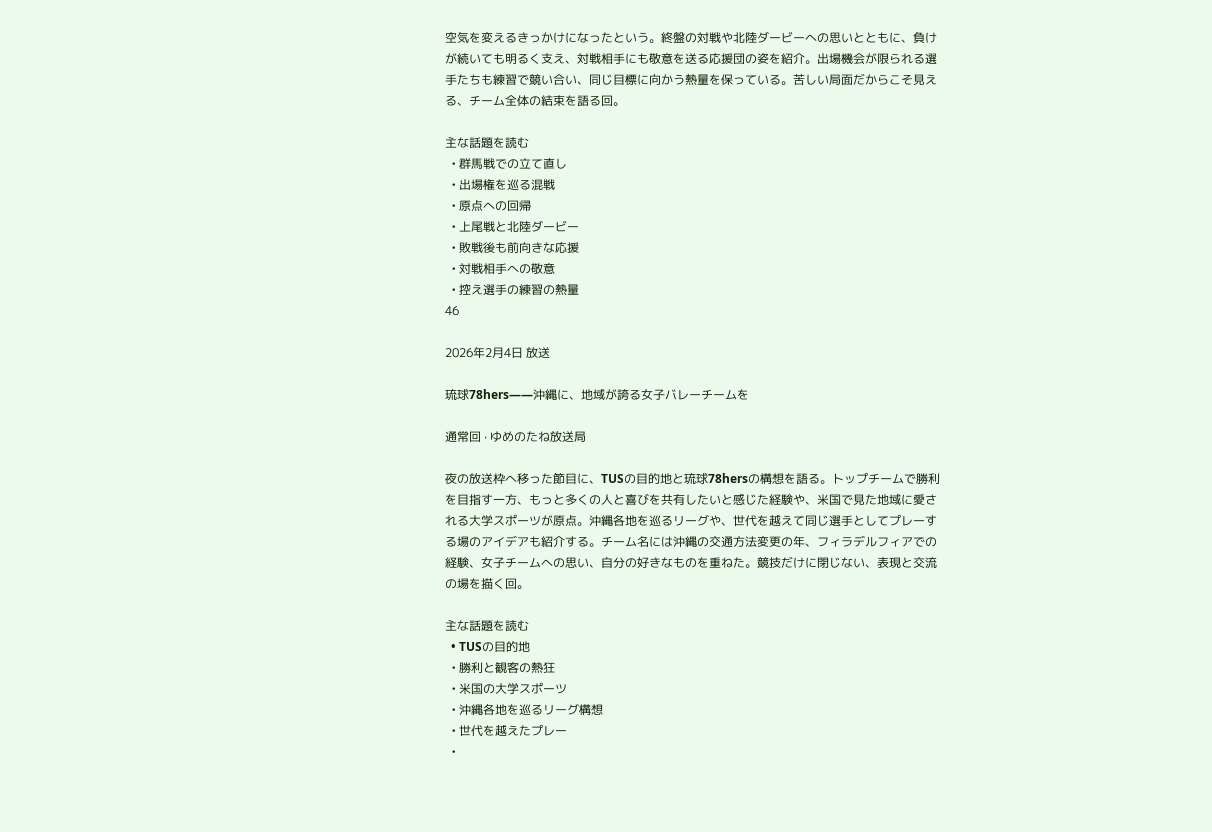空気を変えるきっかけになったという。終盤の対戦や北陸ダービーへの思いとともに、負けが続いても明るく支え、対戦相手にも敬意を送る応援団の姿を紹介。出場機会が限られる選手たちも練習で競い合い、同じ目標に向かう熱量を保っている。苦しい局面だからこそ見える、チーム全体の結束を語る回。

主な話題を読む
  • 群馬戦での立て直し
  • 出場権を巡る混戦
  • 原点への回帰
  • 上尾戦と北陸ダービー
  • 敗戦後も前向きな応援
  • 対戦相手への敬意
  • 控え選手の練習の熱量
46

2026年2月4日 放送

琉球78hers――沖縄に、地域が誇る女子バレーチームを

通常回 · ゆめのたね放送局

夜の放送枠へ移った節目に、TUSの目的地と琉球78hersの構想を語る。トップチームで勝利を目指す一方、もっと多くの人と喜びを共有したいと感じた経験や、米国で見た地域に愛される大学スポーツが原点。沖縄各地を巡るリーグや、世代を越えて同じ選手としてプレーする場のアイデアも紹介する。チーム名には沖縄の交通方法変更の年、フィラデルフィアでの経験、女子チームへの思い、自分の好きなものを重ねた。競技だけに閉じない、表現と交流の場を描く回。

主な話題を読む
  • TUSの目的地
  • 勝利と観客の熱狂
  • 米国の大学スポーツ
  • 沖縄各地を巡るリーグ構想
  • 世代を越えたプレー
  •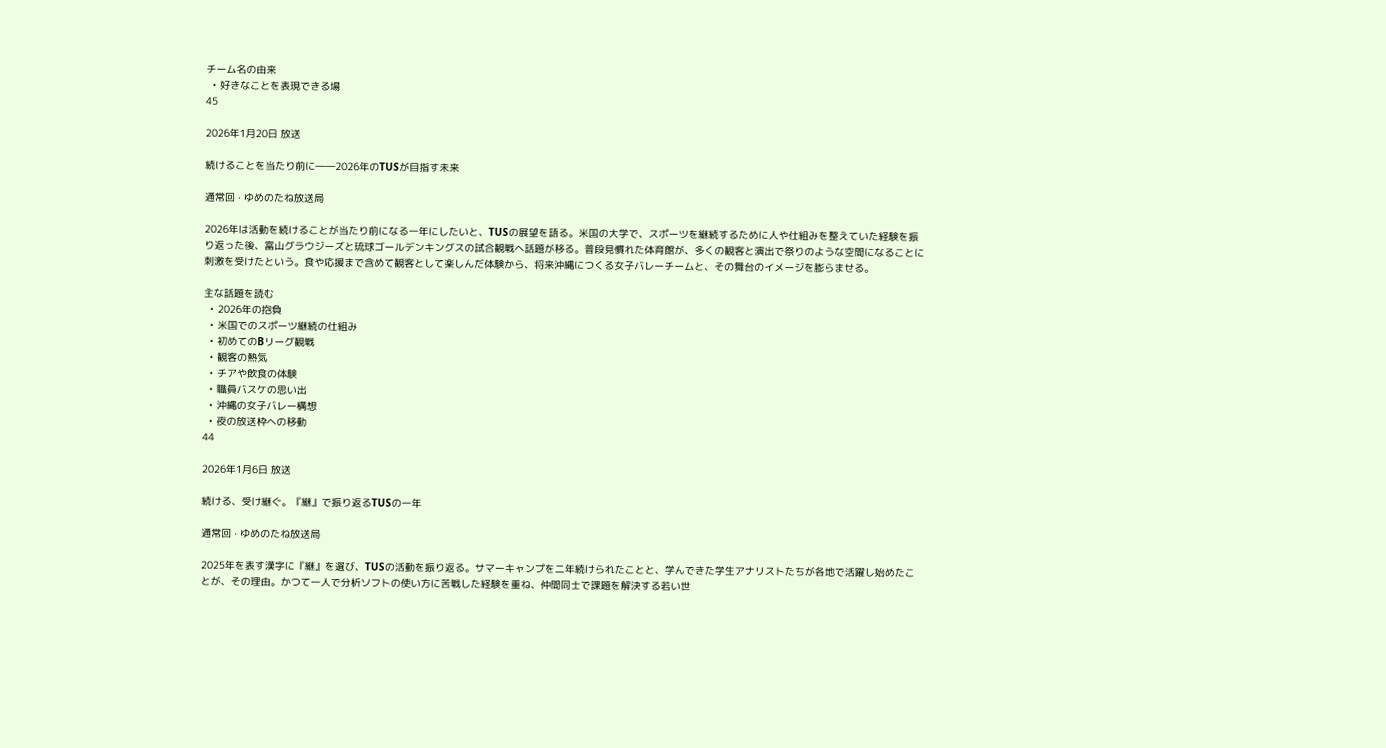チーム名の由来
  • 好きなことを表現できる場
45

2026年1月20日 放送

続けることを当たり前に――2026年のTUSが目指す未来

通常回 · ゆめのたね放送局

2026年は活動を続けることが当たり前になる一年にしたいと、TUSの展望を語る。米国の大学で、スポーツを継続するために人や仕組みを整えていた経験を振り返った後、富山グラウジーズと琉球ゴールデンキングスの試合観戦へ話題が移る。普段見慣れた体育館が、多くの観客と演出で祭りのような空間になることに刺激を受けたという。食や応援まで含めて観客として楽しんだ体験から、将来沖縄につくる女子バレーチームと、その舞台のイメージを膨らませる。

主な話題を読む
  • 2026年の抱負
  • 米国でのスポーツ継続の仕組み
  • 初めてのBリーグ観戦
  • 観客の熱気
  • チアや飲食の体験
  • 職員バスケの思い出
  • 沖縄の女子バレー構想
  • 夜の放送枠への移動
44

2026年1月6日 放送

続ける、受け継ぐ。『継』で振り返るTUSの一年

通常回 · ゆめのたね放送局

2025年を表す漢字に『継』を選び、TUSの活動を振り返る。サマーキャンプを二年続けられたことと、学んできた学生アナリストたちが各地で活躍し始めたことが、その理由。かつて一人で分析ソフトの使い方に苦戦した経験を重ね、仲間同士で課題を解決する若い世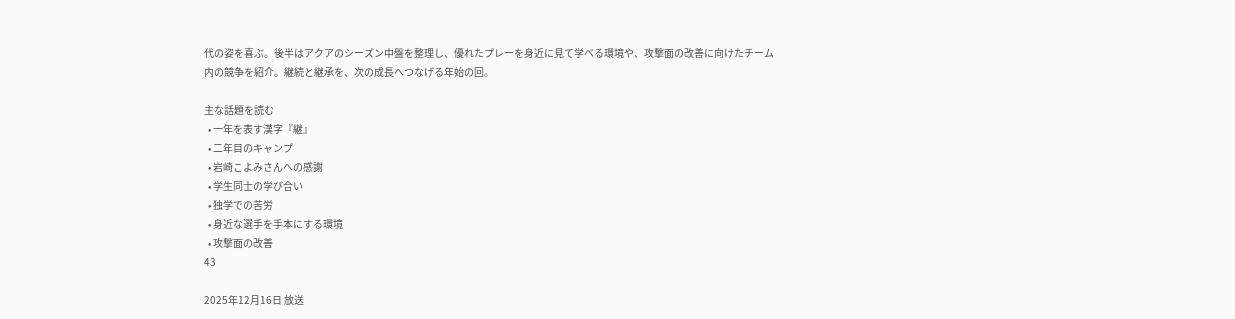代の姿を喜ぶ。後半はアクアのシーズン中盤を整理し、優れたプレーを身近に見て学べる環境や、攻撃面の改善に向けたチーム内の競争を紹介。継続と継承を、次の成長へつなげる年始の回。

主な話題を読む
  • 一年を表す漢字『継』
  • 二年目のキャンプ
  • 岩崎こよみさんへの感謝
  • 学生同士の学び合い
  • 独学での苦労
  • 身近な選手を手本にする環境
  • 攻撃面の改善
43

2025年12月16日 放送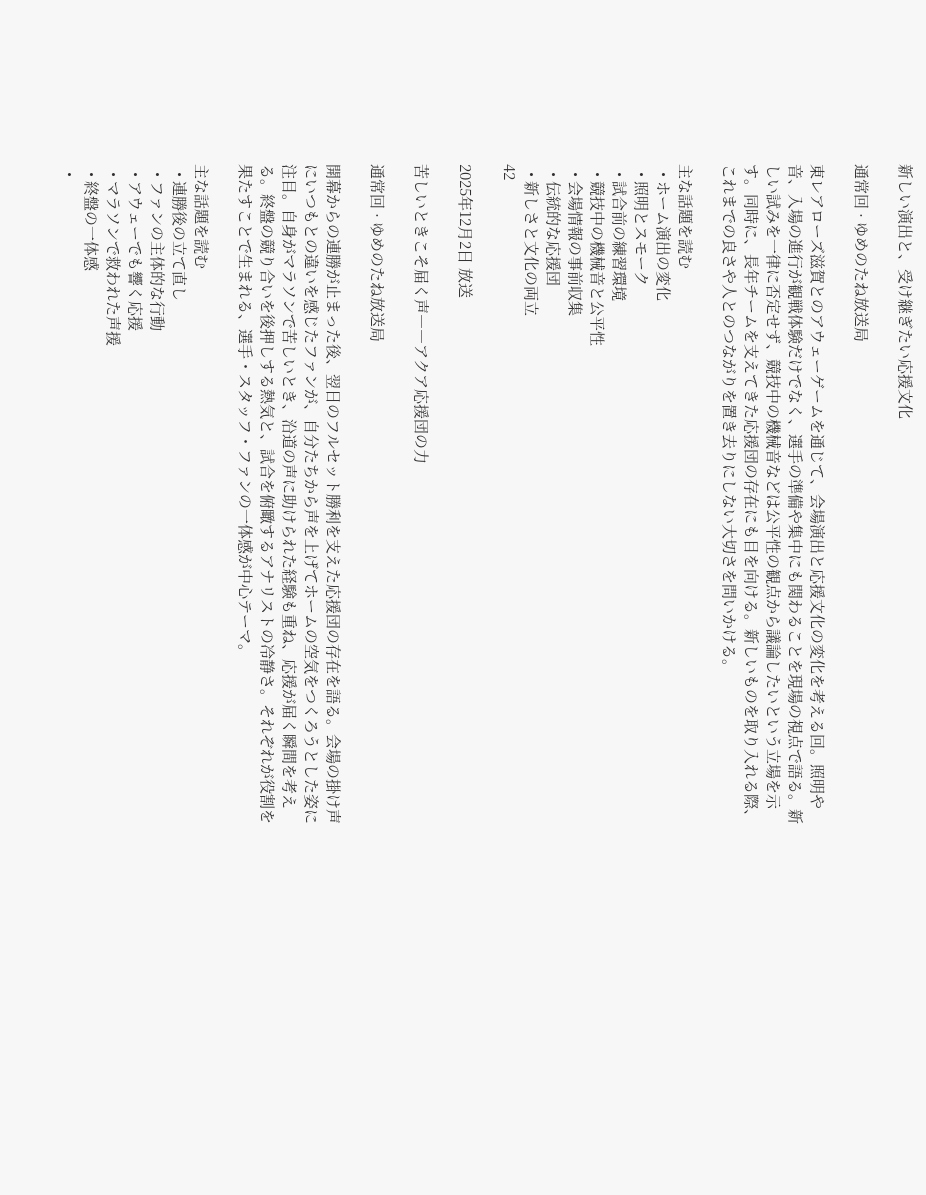新しい演出と、受け継ぎたい応援文化

通常回 · ゆめのたね放送局

東レアローズ滋賀とのアウェーゲームを通じて、会場演出と応援文化の変化を考える回。照明や音、入場の進行が観戦体験だけでなく、選手の準備や集中にも関わることを現場の視点で語る。新しい試みを一律に否定せず、競技中の機械音などは公平性の観点から議論したいという立場を示す。同時に、長年チームを支えてきた応援団の存在にも目を向ける。新しいものを取り入れる際、これまでの良さや人とのつながりを置き去りにしない大切さを問いかける。

主な話題を読む
  • ホーム演出の変化
  • 照明とスモーク
  • 試合前の練習環境
  • 競技中の機械音と公平性
  • 会場情報の事前収集
  • 伝統的な応援団
  • 新しさと文化の両立
42

2025年12月2日 放送

苦しいときこそ届く声――アクア応援団の力

通常回 · ゆめのたね放送局

開幕からの連勝が止まった後、翌日のフルセット勝利を支えた応援団の存在を語る。会場の掛け声にいつもとの違いを感じたファンが、自分たちから声を上げてホームの空気をつくろうとした姿に注目。自身がマラソンで苦しいとき、沿道の声に助けられた経験も重ね、応援が届く瞬間を考える。終盤の競り合いを後押しする熱気と、試合を俯瞰するアナリストの冷静さ。それぞれが役割を果たすことで生まれる、選手・スタッフ・ファンの一体感が中心テーマ。

主な話題を読む
  • 連勝後の立て直し
  • ファンの主体的な行動
  • アウェーでも響く応援
  • マラソンで救われた声援
  • 終盤の一体感
  •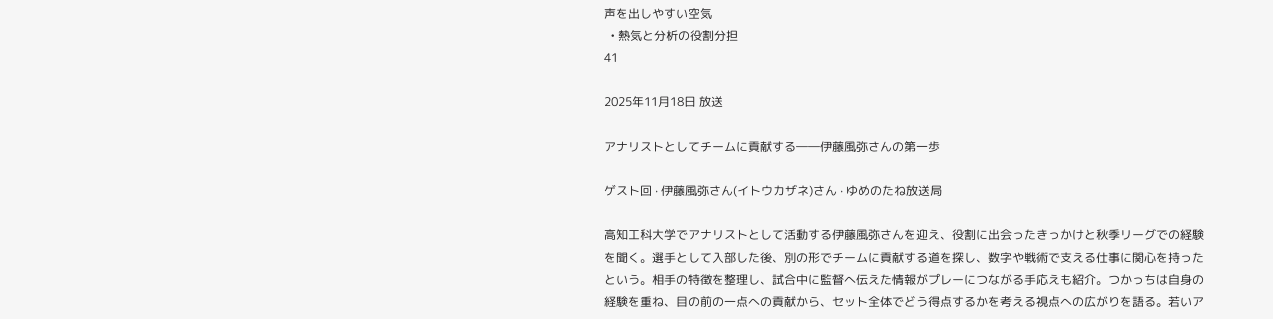声を出しやすい空気
  • 熱気と分析の役割分担
41

2025年11月18日 放送

アナリストとしてチームに貢献する――伊藤風弥さんの第一歩

ゲスト回 · 伊藤風弥さん(イトウカザネ)さん · ゆめのたね放送局

高知工科大学でアナリストとして活動する伊藤風弥さんを迎え、役割に出会ったきっかけと秋季リーグでの経験を聞く。選手として入部した後、別の形でチームに貢献する道を探し、数字や戦術で支える仕事に関心を持ったという。相手の特徴を整理し、試合中に監督へ伝えた情報がプレーにつながる手応えも紹介。つかっちは自身の経験を重ね、目の前の一点への貢献から、セット全体でどう得点するかを考える視点への広がりを語る。若いア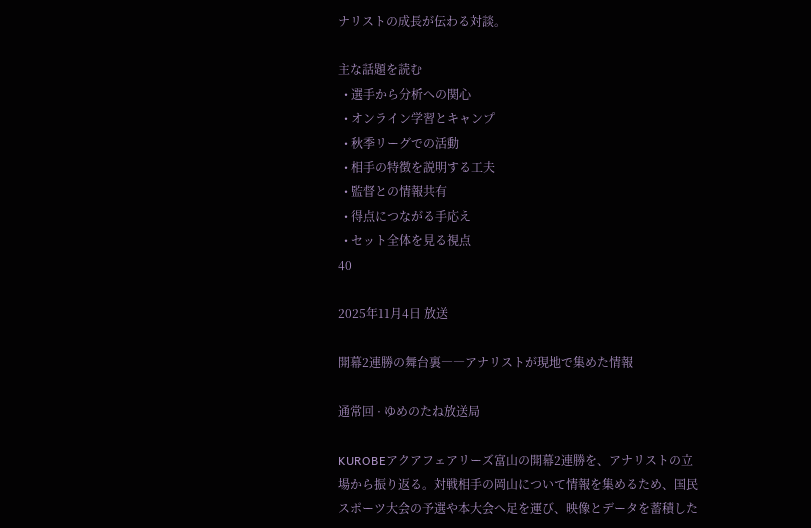ナリストの成長が伝わる対談。

主な話題を読む
  • 選手から分析への関心
  • オンライン学習とキャンプ
  • 秋季リーグでの活動
  • 相手の特徴を説明する工夫
  • 監督との情報共有
  • 得点につながる手応え
  • セット全体を見る視点
40

2025年11月4日 放送

開幕2連勝の舞台裏――アナリストが現地で集めた情報

通常回 · ゆめのたね放送局

KUROBEアクアフェアリーズ富山の開幕2連勝を、アナリストの立場から振り返る。対戦相手の岡山について情報を集めるため、国民スポーツ大会の予選や本大会へ足を運び、映像とデータを蓄積した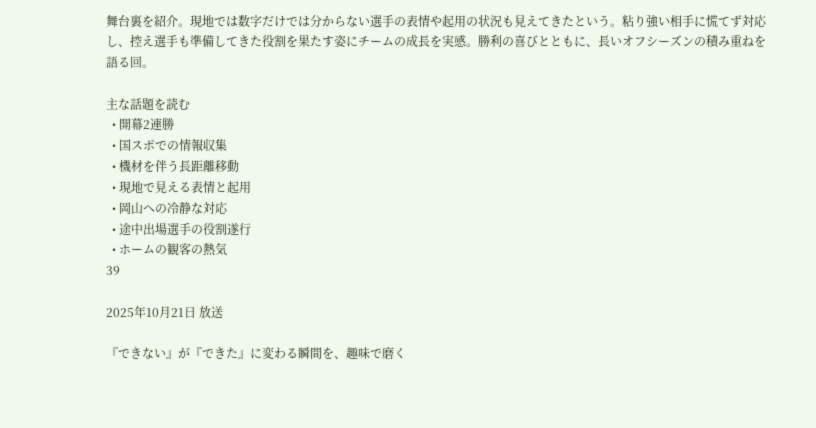舞台裏を紹介。現地では数字だけでは分からない選手の表情や起用の状況も見えてきたという。粘り強い相手に慌てず対応し、控え選手も準備してきた役割を果たす姿にチームの成長を実感。勝利の喜びとともに、長いオフシーズンの積み重ねを語る回。

主な話題を読む
  • 開幕2連勝
  • 国スポでの情報収集
  • 機材を伴う長距離移動
  • 現地で見える表情と起用
  • 岡山への冷静な対応
  • 途中出場選手の役割遂行
  • ホームの観客の熱気
39

2025年10月21日 放送

『できない』が『できた』に変わる瞬間を、趣味で磨く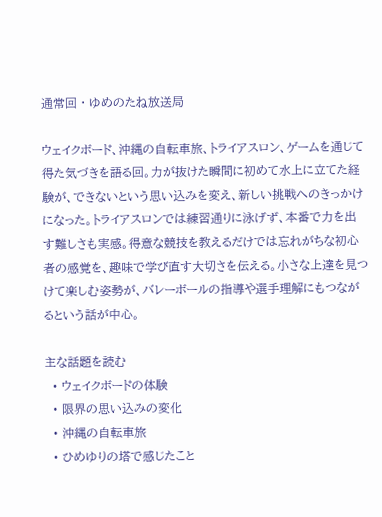通常回 · ゆめのたね放送局

ウェイクボード、沖縄の自転車旅、トライアスロン、ゲームを通じて得た気づきを語る回。力が抜けた瞬間に初めて水上に立てた経験が、できないという思い込みを変え、新しい挑戦へのきっかけになった。トライアスロンでは練習通りに泳げず、本番で力を出す難しさも実感。得意な競技を教えるだけでは忘れがちな初心者の感覚を、趣味で学び直す大切さを伝える。小さな上達を見つけて楽しむ姿勢が、バレーボールの指導や選手理解にもつながるという話が中心。

主な話題を読む
  • ウェイクボードの体験
  • 限界の思い込みの変化
  • 沖縄の自転車旅
  • ひめゆりの塔で感じたこと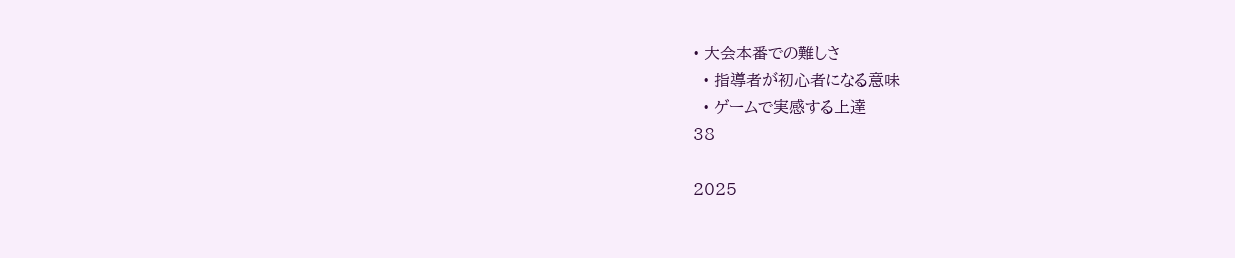• 大会本番での難しさ
  • 指導者が初心者になる意味
  • ゲームで実感する上達
38

2025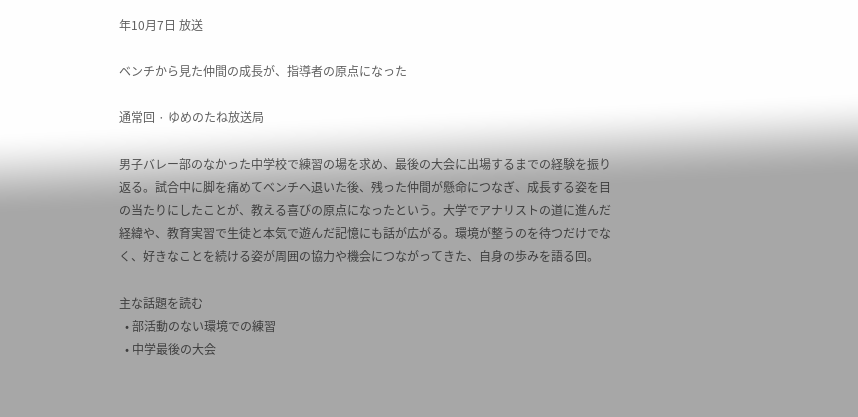年10月7日 放送

ベンチから見た仲間の成長が、指導者の原点になった

通常回 · ゆめのたね放送局

男子バレー部のなかった中学校で練習の場を求め、最後の大会に出場するまでの経験を振り返る。試合中に脚を痛めてベンチへ退いた後、残った仲間が懸命につなぎ、成長する姿を目の当たりにしたことが、教える喜びの原点になったという。大学でアナリストの道に進んだ経緯や、教育実習で生徒と本気で遊んだ記憶にも話が広がる。環境が整うのを待つだけでなく、好きなことを続ける姿が周囲の協力や機会につながってきた、自身の歩みを語る回。

主な話題を読む
  • 部活動のない環境での練習
  • 中学最後の大会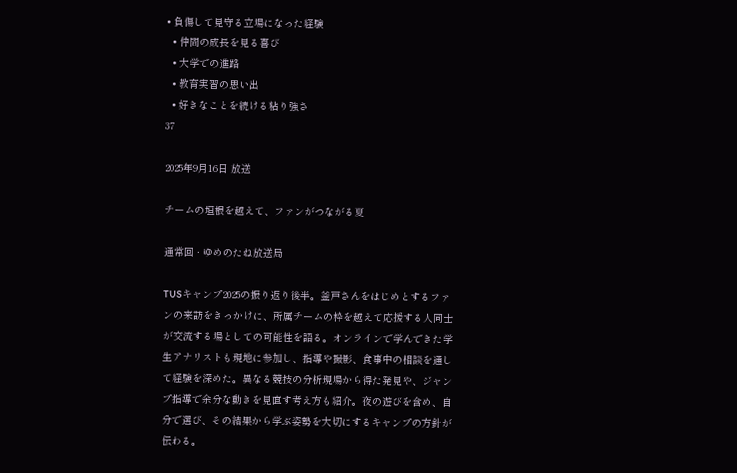• 負傷して見守る立場になった経験
  • 仲間の成長を見る喜び
  • 大学での進路
  • 教育実習の思い出
  • 好きなことを続ける粘り強さ
37

2025年9月16日 放送

チームの垣根を越えて、ファンがつながる夏

通常回 · ゆめのたね放送局

TUSキャンプ2025の振り返り後半。釜戸さんをはじめとするファンの来訪をきっかけに、所属チームの枠を越えて応援する人同士が交流する場としての可能性を語る。オンラインで学んできた学生アナリストも現地に参加し、指導や撮影、食事中の相談を通して経験を深めた。異なる競技の分析現場から得た発見や、ジャンプ指導で余分な動きを見直す考え方も紹介。夜の遊びを含め、自分で選び、その結果から学ぶ姿勢を大切にするキャンプの方針が伝わる。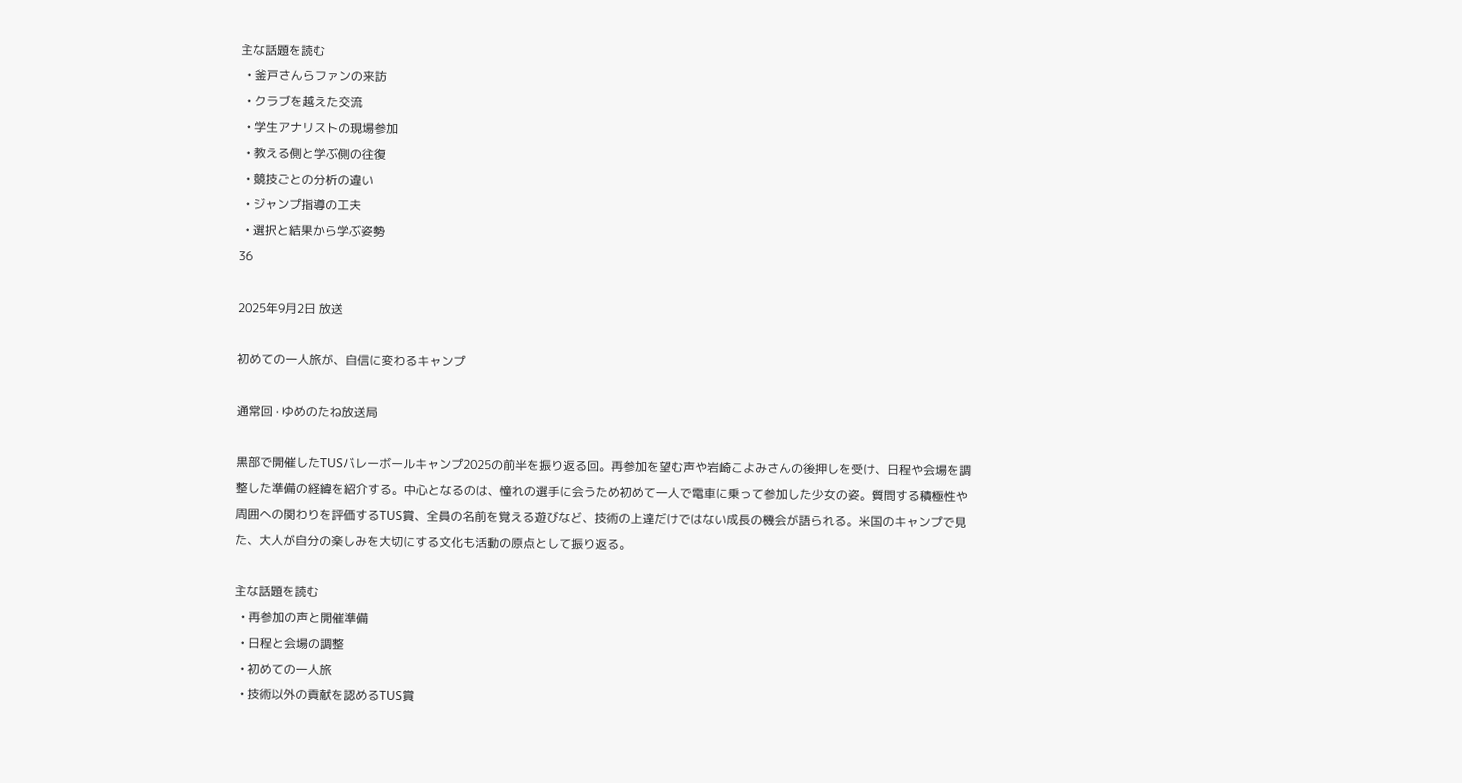主な話題を読む
  • 釜戸さんらファンの来訪
  • クラブを越えた交流
  • 学生アナリストの現場参加
  • 教える側と学ぶ側の往復
  • 競技ごとの分析の違い
  • ジャンプ指導の工夫
  • 選択と結果から学ぶ姿勢
36

2025年9月2日 放送

初めての一人旅が、自信に変わるキャンプ

通常回 · ゆめのたね放送局

黒部で開催したTUSバレーボールキャンプ2025の前半を振り返る回。再参加を望む声や岩崎こよみさんの後押しを受け、日程や会場を調整した準備の経緯を紹介する。中心となるのは、憧れの選手に会うため初めて一人で電車に乗って参加した少女の姿。質問する積極性や周囲への関わりを評価するTUS賞、全員の名前を覚える遊びなど、技術の上達だけではない成長の機会が語られる。米国のキャンプで見た、大人が自分の楽しみを大切にする文化も活動の原点として振り返る。

主な話題を読む
  • 再参加の声と開催準備
  • 日程と会場の調整
  • 初めての一人旅
  • 技術以外の貢献を認めるTUS賞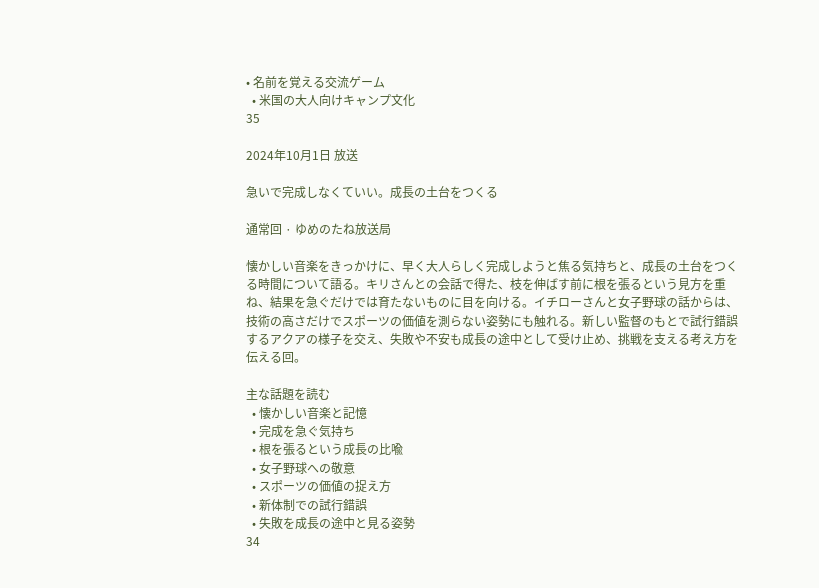• 名前を覚える交流ゲーム
  • 米国の大人向けキャンプ文化
35

2024年10月1日 放送

急いで完成しなくていい。成長の土台をつくる

通常回 · ゆめのたね放送局

懐かしい音楽をきっかけに、早く大人らしく完成しようと焦る気持ちと、成長の土台をつくる時間について語る。キリさんとの会話で得た、枝を伸ばす前に根を張るという見方を重ね、結果を急ぐだけでは育たないものに目を向ける。イチローさんと女子野球の話からは、技術の高さだけでスポーツの価値を測らない姿勢にも触れる。新しい監督のもとで試行錯誤するアクアの様子を交え、失敗や不安も成長の途中として受け止め、挑戦を支える考え方を伝える回。

主な話題を読む
  • 懐かしい音楽と記憶
  • 完成を急ぐ気持ち
  • 根を張るという成長の比喩
  • 女子野球への敬意
  • スポーツの価値の捉え方
  • 新体制での試行錯誤
  • 失敗を成長の途中と見る姿勢
34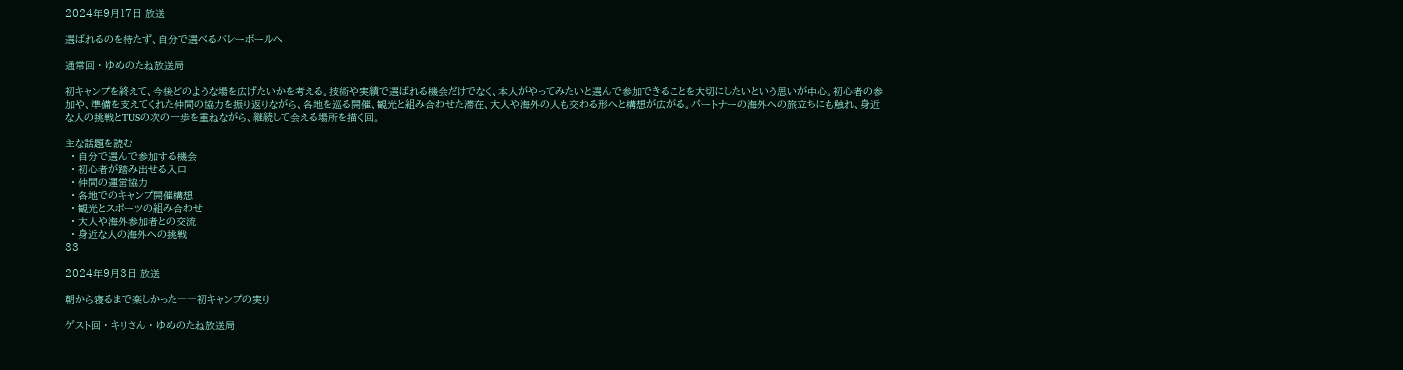2024年9月17日 放送

選ばれるのを待たず、自分で選べるバレーボールへ

通常回 · ゆめのたね放送局

初キャンプを終えて、今後どのような場を広げたいかを考える。技術や実績で選ばれる機会だけでなく、本人がやってみたいと選んで参加できることを大切にしたいという思いが中心。初心者の参加や、準備を支えてくれた仲間の協力を振り返りながら、各地を巡る開催、観光と組み合わせた滞在、大人や海外の人も交わる形へと構想が広がる。パートナーの海外への旅立ちにも触れ、身近な人の挑戦とTUSの次の一歩を重ねながら、継続して会える場所を描く回。

主な話題を読む
  • 自分で選んで参加する機会
  • 初心者が踏み出せる入口
  • 仲間の運営協力
  • 各地でのキャンプ開催構想
  • 観光とスポーツの組み合わせ
  • 大人や海外参加者との交流
  • 身近な人の海外への挑戦
33

2024年9月3日 放送

朝から寝るまで楽しかった――初キャンプの実り

ゲスト回 · キリさん · ゆめのたね放送局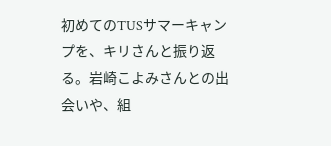初めてのTUSサマーキャンプを、キリさんと振り返る。岩崎こよみさんとの出会いや、組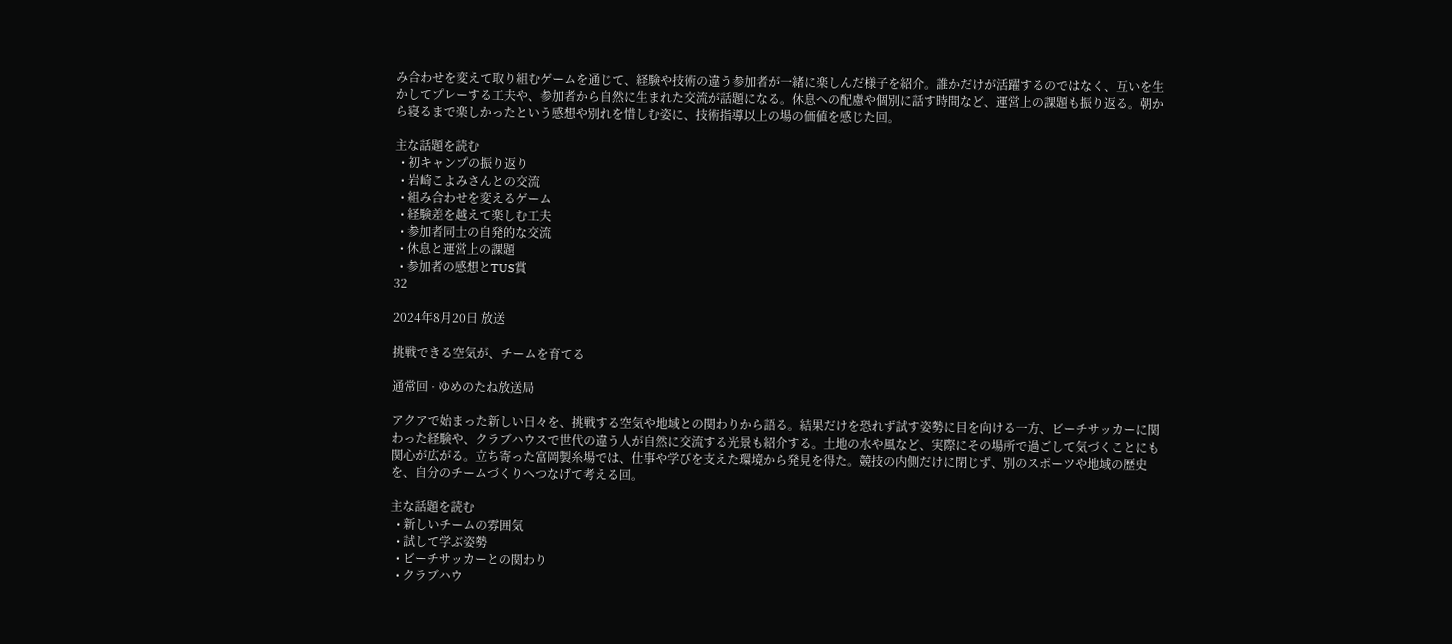み合わせを変えて取り組むゲームを通じて、経験や技術の違う参加者が一緒に楽しんだ様子を紹介。誰かだけが活躍するのではなく、互いを生かしてプレーする工夫や、参加者から自然に生まれた交流が話題になる。休息への配慮や個別に話す時間など、運営上の課題も振り返る。朝から寝るまで楽しかったという感想や別れを惜しむ姿に、技術指導以上の場の価値を感じた回。

主な話題を読む
  • 初キャンプの振り返り
  • 岩崎こよみさんとの交流
  • 組み合わせを変えるゲーム
  • 経験差を越えて楽しむ工夫
  • 参加者同士の自発的な交流
  • 休息と運営上の課題
  • 参加者の感想とTUS賞
32

2024年8月20日 放送

挑戦できる空気が、チームを育てる

通常回 · ゆめのたね放送局

アクアで始まった新しい日々を、挑戦する空気や地域との関わりから語る。結果だけを恐れず試す姿勢に目を向ける一方、ビーチサッカーに関わった経験や、クラブハウスで世代の違う人が自然に交流する光景も紹介する。土地の水や風など、実際にその場所で過ごして気づくことにも関心が広がる。立ち寄った富岡製糸場では、仕事や学びを支えた環境から発見を得た。競技の内側だけに閉じず、別のスポーツや地域の歴史を、自分のチームづくりへつなげて考える回。

主な話題を読む
  • 新しいチームの雰囲気
  • 試して学ぶ姿勢
  • ビーチサッカーとの関わり
  • クラブハウ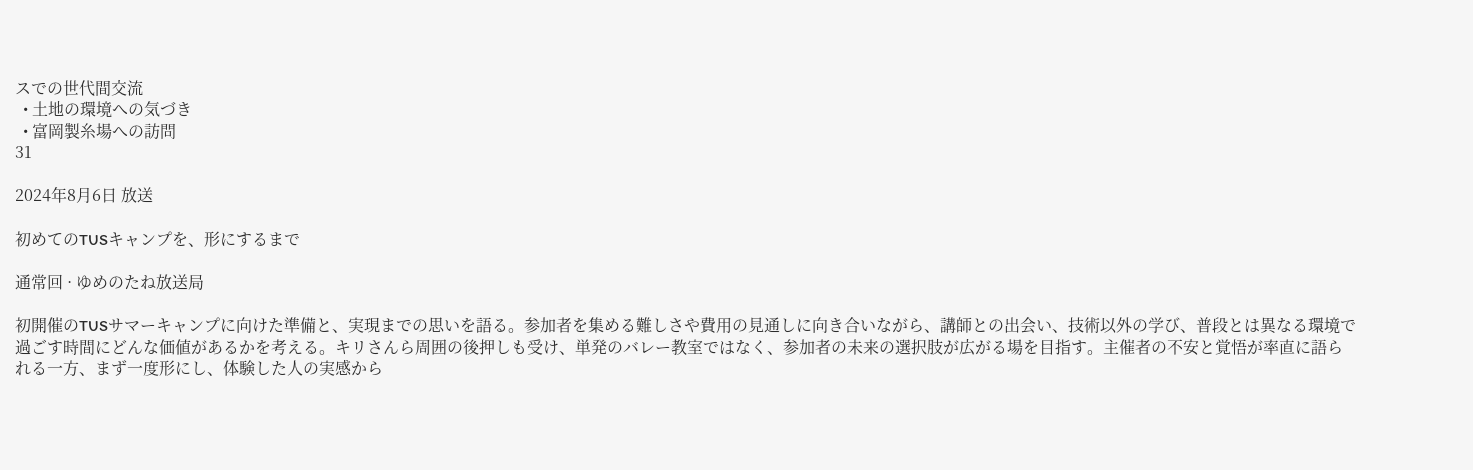スでの世代間交流
  • 土地の環境への気づき
  • 富岡製糸場への訪問
31

2024年8月6日 放送

初めてのTUSキャンプを、形にするまで

通常回 · ゆめのたね放送局

初開催のTUSサマーキャンプに向けた準備と、実現までの思いを語る。参加者を集める難しさや費用の見通しに向き合いながら、講師との出会い、技術以外の学び、普段とは異なる環境で過ごす時間にどんな価値があるかを考える。キリさんら周囲の後押しも受け、単発のバレー教室ではなく、参加者の未来の選択肢が広がる場を目指す。主催者の不安と覚悟が率直に語られる一方、まず一度形にし、体験した人の実感から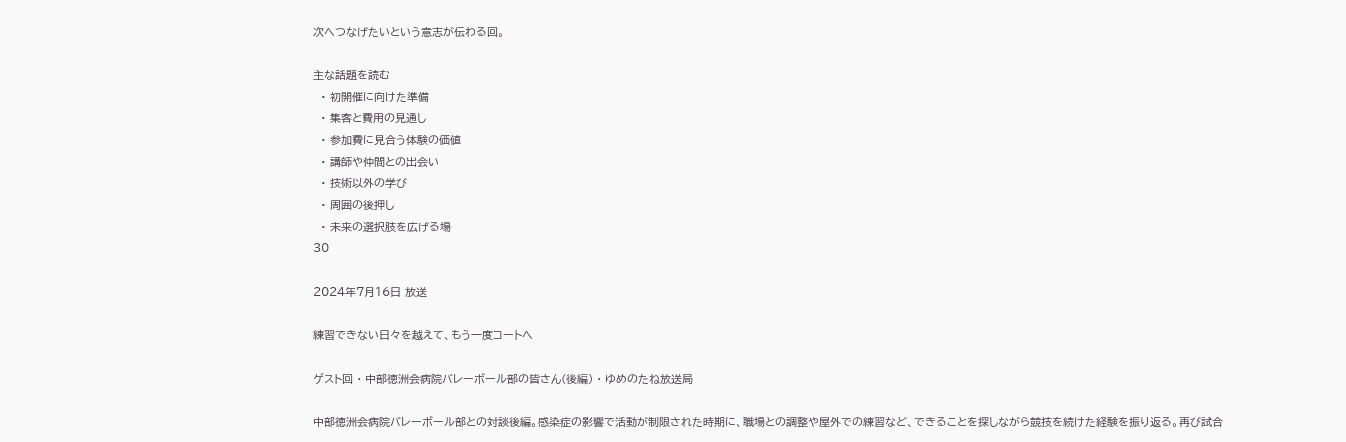次へつなげたいという意志が伝わる回。

主な話題を読む
  • 初開催に向けた準備
  • 集客と費用の見通し
  • 参加費に見合う体験の価値
  • 講師や仲間との出会い
  • 技術以外の学び
  • 周囲の後押し
  • 未来の選択肢を広げる場
30

2024年7月16日 放送

練習できない日々を越えて、もう一度コートへ

ゲスト回 · 中部徳洲会病院バレーボール部の皆さん(後編) · ゆめのたね放送局

中部徳洲会病院バレーボール部との対談後編。感染症の影響で活動が制限された時期に、職場との調整や屋外での練習など、できることを探しながら競技を続けた経験を振り返る。再び試合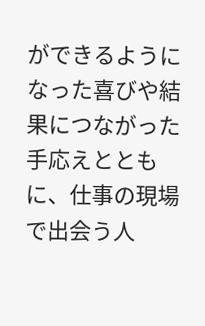ができるようになった喜びや結果につながった手応えとともに、仕事の現場で出会う人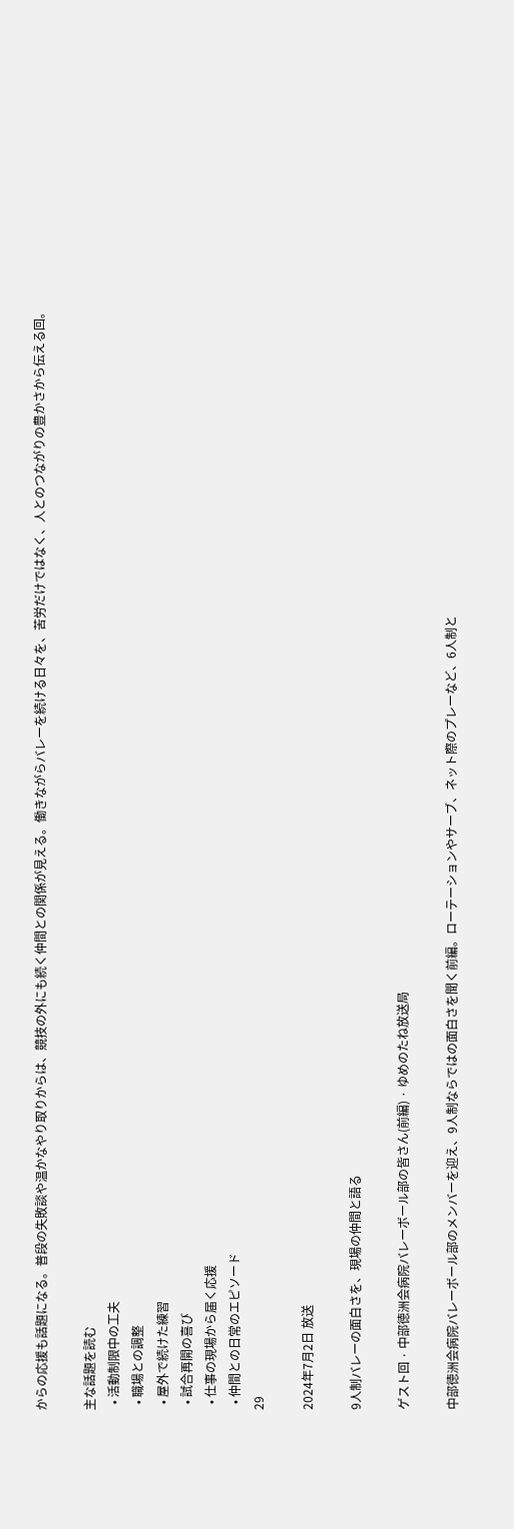からの応援も話題になる。普段の失敗談や温かなやり取りからは、競技の外にも続く仲間との関係が見える。働きながらバレーを続ける日々を、苦労だけではなく、人とのつながりの豊かさから伝える回。

主な話題を読む
  • 活動制限中の工夫
  • 職場との調整
  • 屋外で続けた練習
  • 試合再開の喜び
  • 仕事の現場から届く応援
  • 仲間との日常のエピソード
29

2024年7月2日 放送

9人制バレーの面白さを、現場の仲間と語る

ゲスト回 · 中部徳洲会病院バレーボール部の皆さん(前編) · ゆめのたね放送局

中部徳洲会病院バレーボール部のメンバーを迎え、9人制ならではの面白さを聞く前編。ローテーションやサーブ、ネット際のプレーなど、6人制と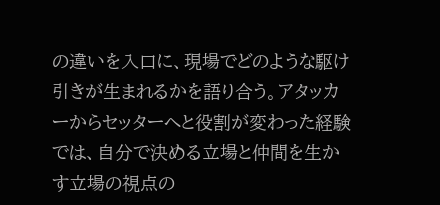の違いを入口に、現場でどのような駆け引きが生まれるかを語り合う。アタッカーからセッターへと役割が変わった経験では、自分で決める立場と仲間を生かす立場の視点の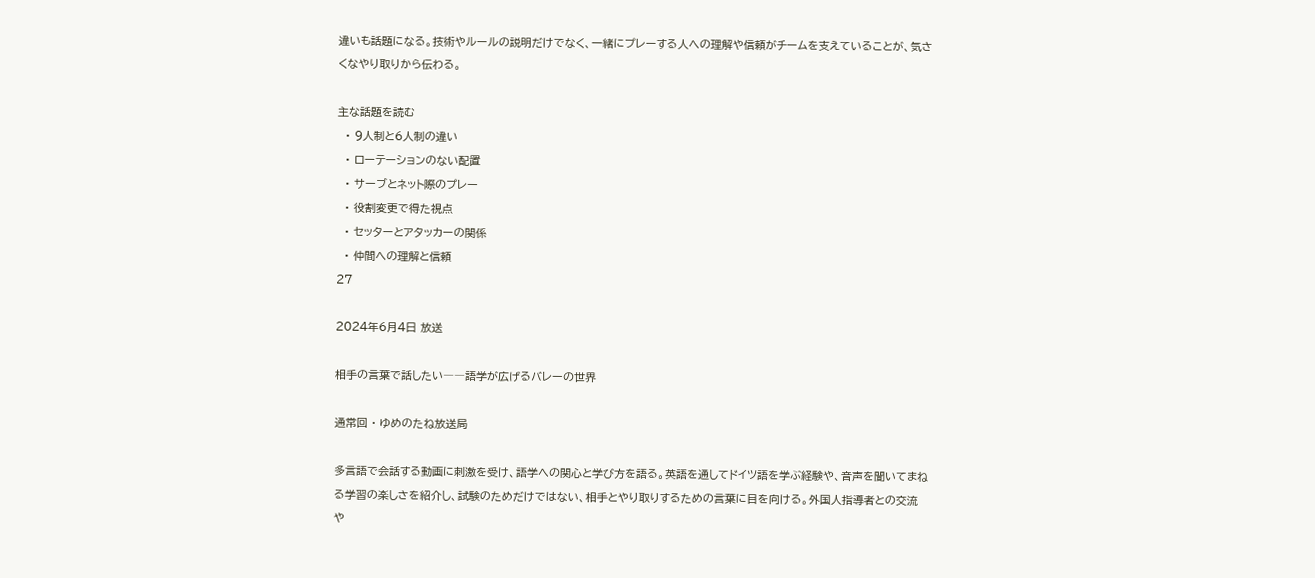違いも話題になる。技術やルールの説明だけでなく、一緒にプレーする人への理解や信頼がチームを支えていることが、気さくなやり取りから伝わる。

主な話題を読む
  • 9人制と6人制の違い
  • ローテーションのない配置
  • サーブとネット際のプレー
  • 役割変更で得た視点
  • セッターとアタッカーの関係
  • 仲間への理解と信頼
27

2024年6月4日 放送

相手の言葉で話したい――語学が広げるバレーの世界

通常回 · ゆめのたね放送局

多言語で会話する動画に刺激を受け、語学への関心と学び方を語る。英語を通してドイツ語を学ぶ経験や、音声を聞いてまねる学習の楽しさを紹介し、試験のためだけではない、相手とやり取りするための言葉に目を向ける。外国人指導者との交流や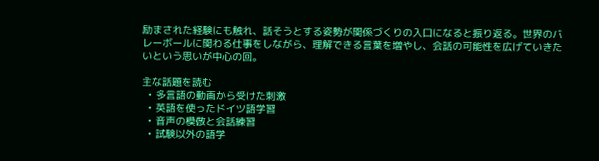励まされた経験にも触れ、話そうとする姿勢が関係づくりの入口になると振り返る。世界のバレーボールに関わる仕事をしながら、理解できる言葉を増やし、会話の可能性を広げていきたいという思いが中心の回。

主な話題を読む
  • 多言語の動画から受けた刺激
  • 英語を使ったドイツ語学習
  • 音声の模倣と会話練習
  • 試験以外の語学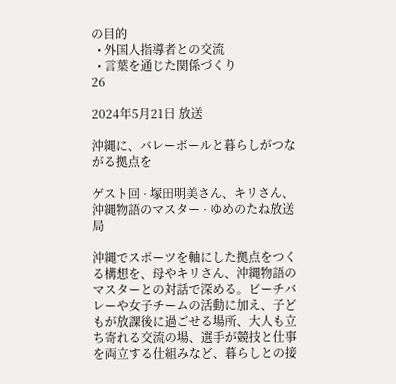の目的
  • 外国人指導者との交流
  • 言葉を通じた関係づくり
26

2024年5月21日 放送

沖縄に、バレーボールと暮らしがつながる拠点を

ゲスト回 · 塚田明美さん、キリさん、沖縄物語のマスター · ゆめのたね放送局

沖縄でスポーツを軸にした拠点をつくる構想を、母やキリさん、沖縄物語のマスターとの対話で深める。ビーチバレーや女子チームの活動に加え、子どもが放課後に過ごせる場所、大人も立ち寄れる交流の場、選手が競技と仕事を両立する仕組みなど、暮らしとの接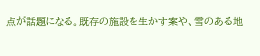点が話題になる。既存の施設を生かす案や、雪のある地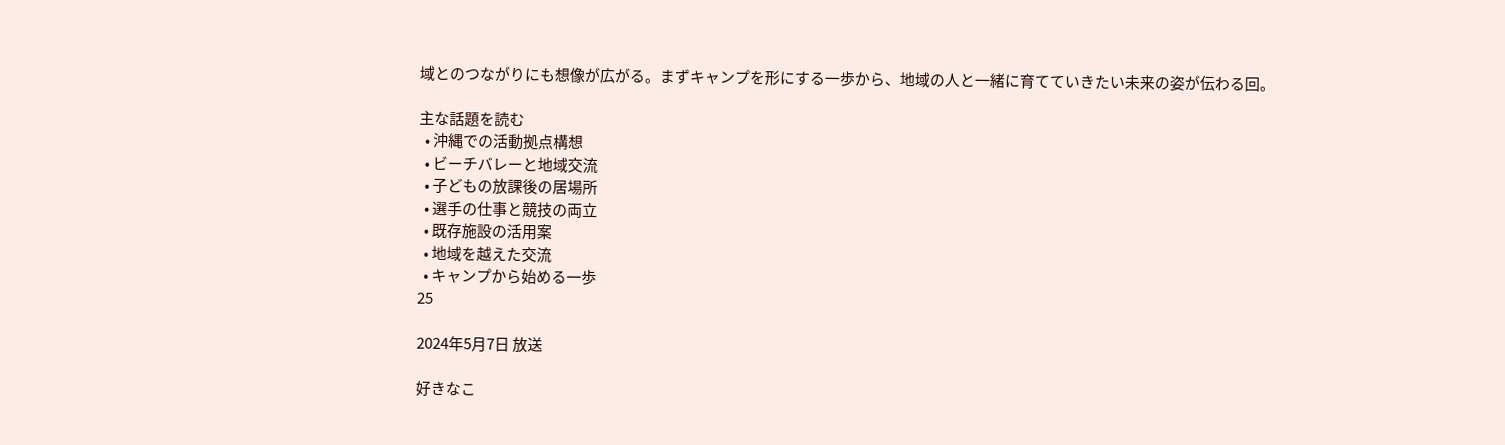域とのつながりにも想像が広がる。まずキャンプを形にする一歩から、地域の人と一緒に育てていきたい未来の姿が伝わる回。

主な話題を読む
  • 沖縄での活動拠点構想
  • ビーチバレーと地域交流
  • 子どもの放課後の居場所
  • 選手の仕事と競技の両立
  • 既存施設の活用案
  • 地域を越えた交流
  • キャンプから始める一歩
25

2024年5月7日 放送

好きなこ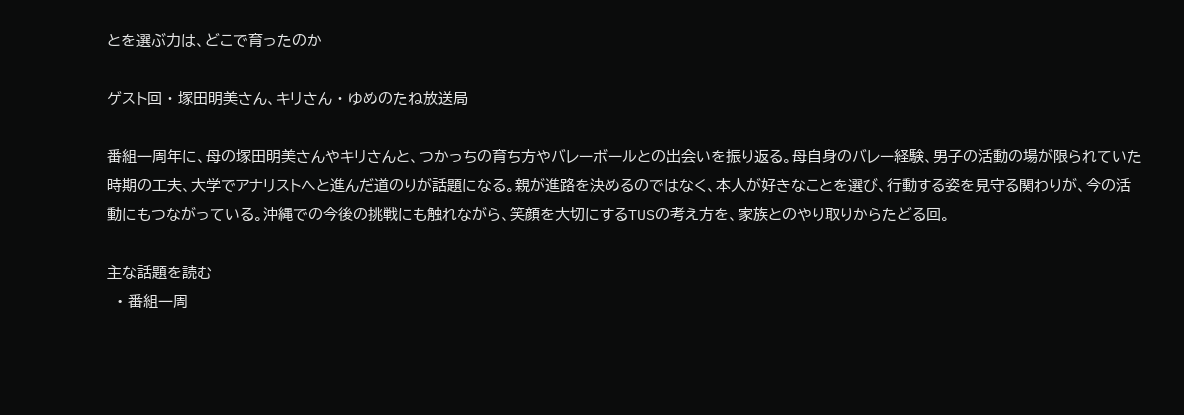とを選ぶ力は、どこで育ったのか

ゲスト回 · 塚田明美さん、キリさん · ゆめのたね放送局

番組一周年に、母の塚田明美さんやキリさんと、つかっちの育ち方やバレーボールとの出会いを振り返る。母自身のバレー経験、男子の活動の場が限られていた時期の工夫、大学でアナリストへと進んだ道のりが話題になる。親が進路を決めるのではなく、本人が好きなことを選び、行動する姿を見守る関わりが、今の活動にもつながっている。沖縄での今後の挑戦にも触れながら、笑顔を大切にするTUSの考え方を、家族とのやり取りからたどる回。

主な話題を読む
  • 番組一周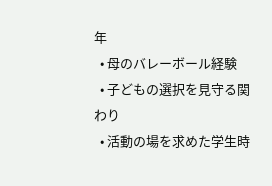年
  • 母のバレーボール経験
  • 子どもの選択を見守る関わり
  • 活動の場を求めた学生時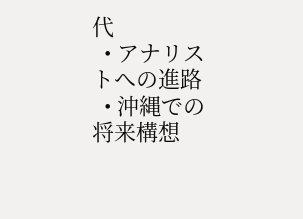代
  • アナリストへの進路
  • 沖縄での将来構想